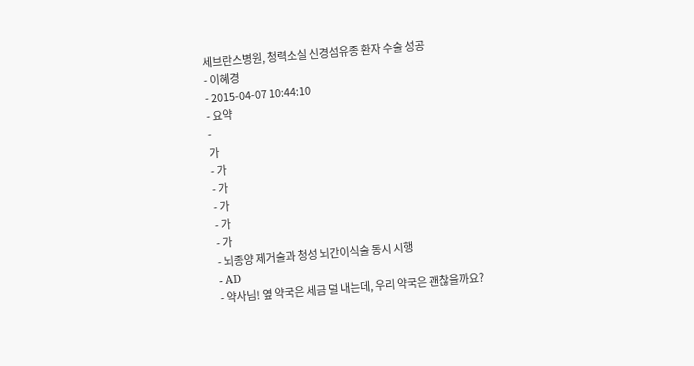세브란스병원, 청력소실 신경섬유종 환자 수술 성공
- 이혜경
- 2015-04-07 10:44:10
- 요약
-
가
- 가
- 가
- 가
- 가
- 가
- 뇌종양 제거술과 청성 뇌간이식술 동시 시행
- AD
- 약사님! 옆 약국은 세금 덜 내는데, 우리 약국은 괜찮을까요?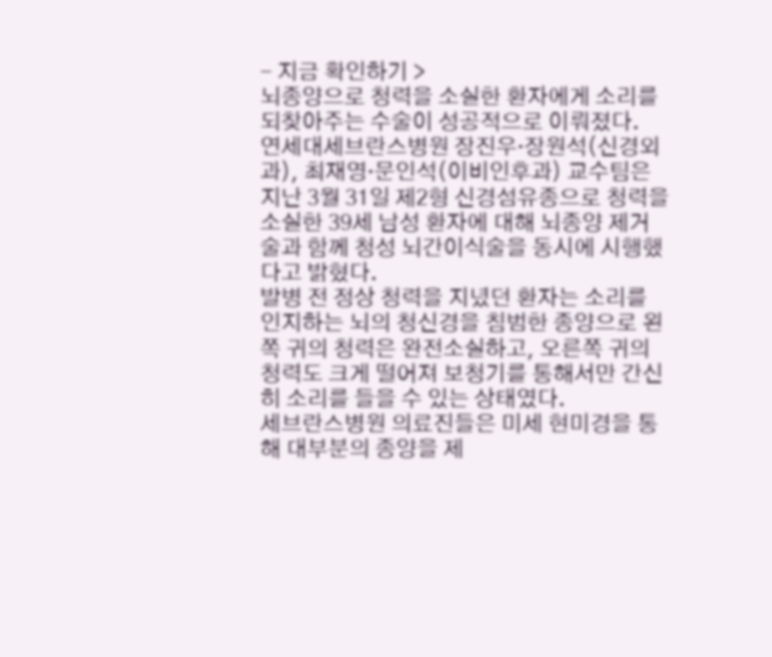- 지금 확인하기 >
뇌종양으로 청력을 소실한 환자에게 소리를 되찾아주는 수술이 성공적으로 이뤄졌다.
연세대세브란스병원 장진우·장원석(신경외과), 최재영·문인석(이비인후과) 교수팀은 지난 3월 31일 제2형 신경섬유종으로 청력을 소실한 39세 남성 환자에 대해 뇌종양 제거술과 함께 청성 뇌간이식술을 동시에 시행했다고 밝혔다.
발병 전 정상 청력을 지녔던 환자는 소리를 인지하는 뇌의 청신경을 침범한 종양으로 왼쪽 귀의 청력은 완전소실하고, 오른쪽 귀의 청력도 크게 떨어져 보청기를 통해서만 간신히 소리를 들을 수 있는 상태였다.
세브란스병원 의료진들은 미세 현미경을 통해 대부분의 종양을 제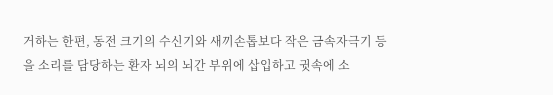거하는 한편, 동전 크기의 수신기와 새끼손톱보다 작은 금속자극기 등을 소리를 담당하는 환자 뇌의 뇌간 부위에 삽입하고 귓속에 소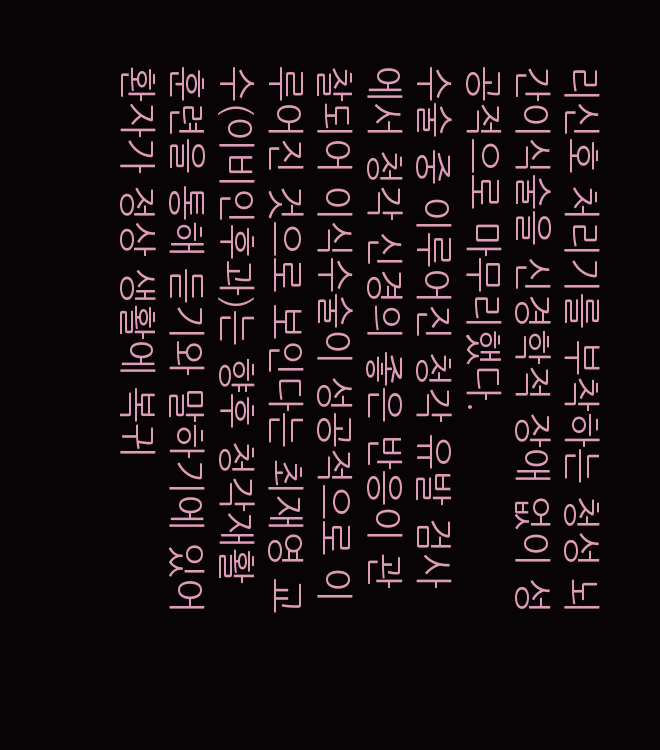리신호 처리기를 부착하는 청성 뇌간이식술을 신경학적 장애 없이 성공적으로 마무리했다.
수술 중 이루어진 청각 유발 검사에서 청각 신경의 좋은 반응이 관찰되어 이식수술이 성공적으로 이루어진 것으로 보인다는 최재영 교수(이비인후과)는 향후 청각재활 훈련을 통해 듣기와 말하기에 있어 환자가 정상 생활에 복귀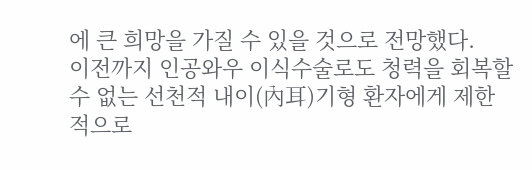에 큰 희망을 가질 수 있을 것으로 전망했다.
이전까지 인공와우 이식수술로도 청력을 회복할 수 없는 선천적 내이(內耳)기형 환자에게 제한적으로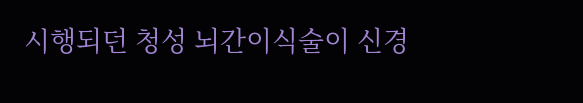시행되던 청성 뇌간이식술이 신경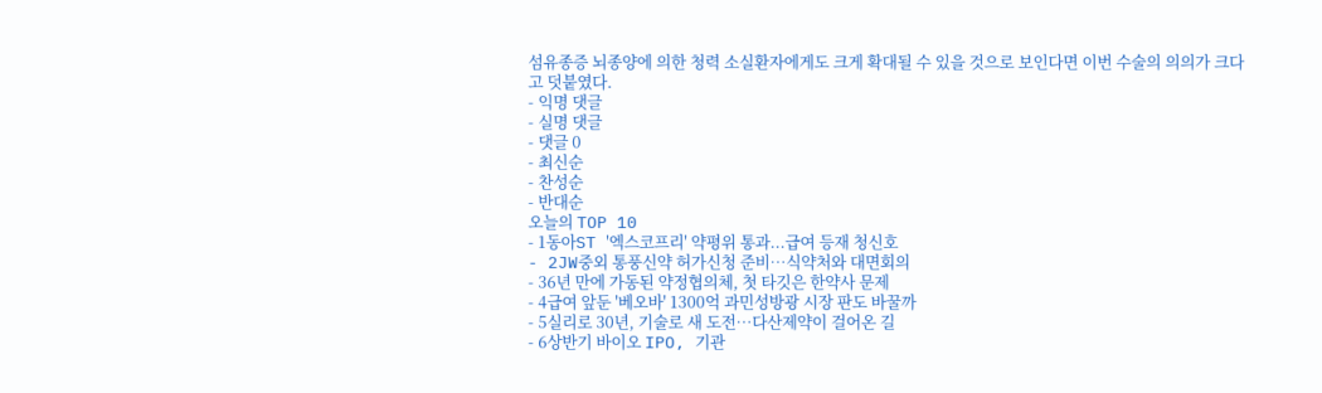섬유종증 뇌종양에 의한 청력 소실환자에게도 크게 확대될 수 있을 것으로 보인다면 이번 수술의 의의가 크다고 덧붙였다.
- 익명 댓글
- 실명 댓글
- 댓글 0
- 최신순
- 찬성순
- 반대순
오늘의 TOP 10
- 1동아ST '엑스코프리' 약평위 통과...급여 등재 청신호
- 2JW중외 통풍신약 허가신청 준비…식약처와 대면회의
- 36년 만에 가동된 약정협의체, 첫 타깃은 한약사 문제
- 4급여 앞둔 '베오바' 1300억 과민성방광 시장 판도 바꿀까
- 5실리로 30년, 기술로 새 도전…다산제약이 걸어온 길
- 6상반기 바이오 IPO, 기관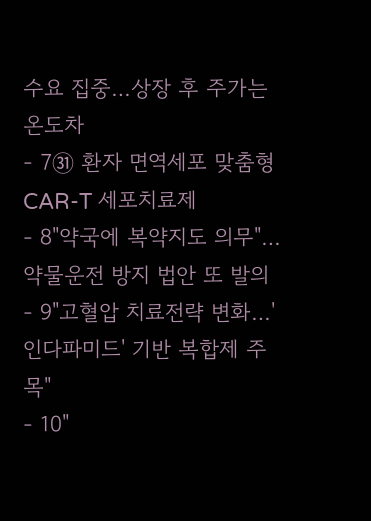수요 집중…상장 후 주가는 온도차
- 7㉛ 환자 면역세포 맞춤형 CAR-T 세포치료제
- 8"약국에 복약지도 의무"…약물운전 방지 법안 또 발의
- 9"고혈압 치료전략 변화…'인다파미드' 기반 복합제 주목"
- 10"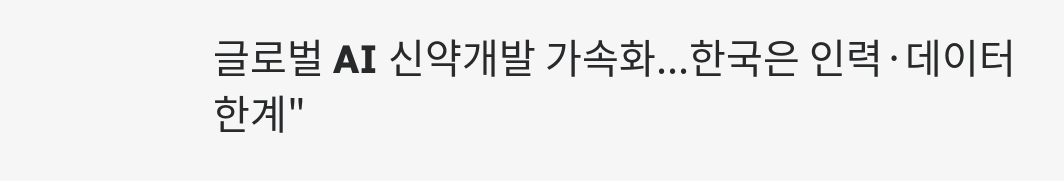글로벌 AI 신약개발 가속화...한국은 인력·데이터 한계"